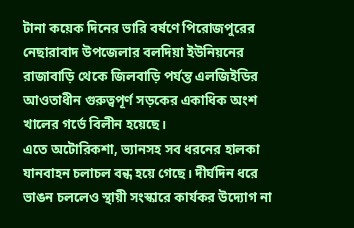টানা কয়েক দিনের ভারি বর্ষণে পিরোজপুরের নেছারাবাদ উপজেলার বলদিয়া ইউনিয়নের রাজাবাড়ি থেকে জিলবাড়ি পর্যন্ত এলজিইডির আওতাধীন গুরুত্বপূর্ণ সড়কের একাধিক অংশ খালের গর্ভে বিলীন হয়েছে।
এতে অটোরিকশা, ভ্যানসহ সব ধরনের হালকা যানবাহন চলাচল বন্ধ হয়ে গেছে। দীর্ঘদিন ধরে ভাঙন চললেও স্থায়ী সংস্কারে কার্যকর উদ্যোগ না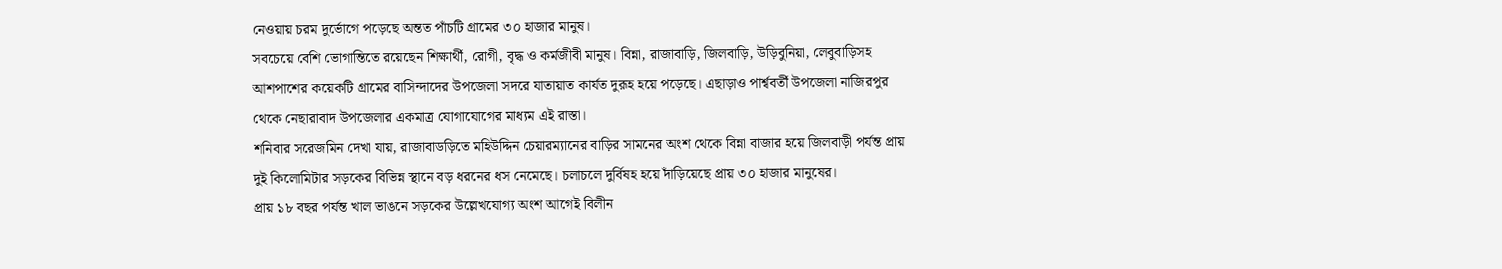নেওয়ায় চরম দুর্ভোগে পড়েছে অন্তত পাঁচটি গ্রামের ৩০ হাজার মানুষ।
সবচেয়ে বেশি ভোগান্তিতে রয়েছেন শিক্ষার্থী, রোগী, বৃদ্ধ ও কর্মজীবী মানুষ। বিন্না, রাজাবাড়ি, জিলবাড়ি, উড়িবুনিয়া, লেবুবাড়িসহ আশপাশের কয়েকটি গ্রামের বাসিন্দাদের উপজেলা সদরে যাতায়াত কার্যত দুরূহ হয়ে পড়েছে। এছাড়াও পার্শ্ববর্তী উপজেলা নাজিরপুর থেকে নেছারাবাদ উপজেলার একমাত্র যোগাযোগের মাধ্যম এই রাস্তা।
শনিবার সরেজমিন দেখা যায়, রাজাবাডড়িতে মহিউদ্দিন চেয়ারম্যানের বাড়ির সামনের অংশ থেকে বিন্না বাজার হয়ে জিলবাড়ী পর্যন্ত প্রায় দুই কিলোমিটার সড়কের বিভিন্ন স্থানে বড় ধরনের ধস নেমেছে। চলাচলে দুর্বিষহ হয়ে দাঁড়িয়েছে প্রায় ৩০ হাজার মানুষের।
প্রায় ১৮ বছর পর্যন্ত খাল ভাঙনে সড়কের উল্লেখযোগ্য অংশ আগেই বিলীন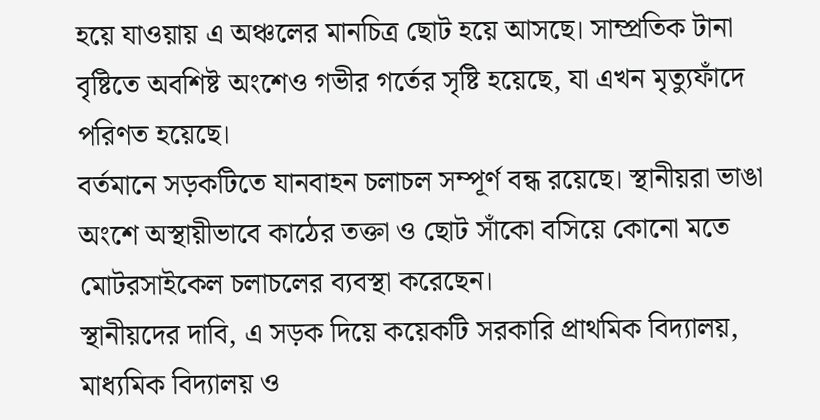হয়ে যাওয়ায় এ অঞ্চলের মানচিত্র ছোট হয়ে আসছে। সাম্প্রতিক টানা বৃষ্টিতে অবশিষ্ট অংশেও গভীর গর্তের সৃষ্টি হয়েছে, যা এখন মৃত্যুফাঁদে পরিণত হয়েছে।
বর্তমানে সড়কটিতে যানবাহন চলাচল সম্পূর্ণ বন্ধ রয়েছে। স্থানীয়রা ভাঙা অংশে অস্থায়ীভাবে কাঠের তক্তা ও ছোট সাঁকো বসিয়ে কোনো মতে মোটরসাইকেল চলাচলের ব্যবস্থা করেছেন।
স্থানীয়দের দাবি, এ সড়ক দিয়ে কয়েকটি সরকারি প্রাথমিক বিদ্যালয়, মাধ্যমিক বিদ্যালয় ও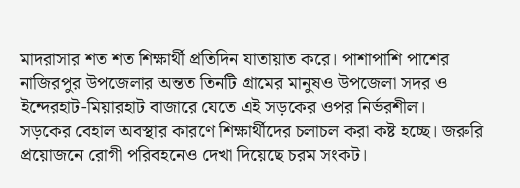মাদরাসার শত শত শিক্ষার্থী প্রতিদিন যাতায়াত করে। পাশাপাশি পাশের নাজিরপুর উপজেলার অন্তত তিনটি গ্রামের মানুষও উপজেলা সদর ও ইন্দেরহাট-মিয়ারহাট বাজারে যেতে এই সড়কের ওপর নির্ভরশীল।
সড়কের বেহাল অবস্থার কারণে শিক্ষার্থীদের চলাচল করা কষ্ট হচ্ছে। জরুরি প্রয়োজনে রোগী পরিবহনেও দেখা দিয়েছে চরম সংকট।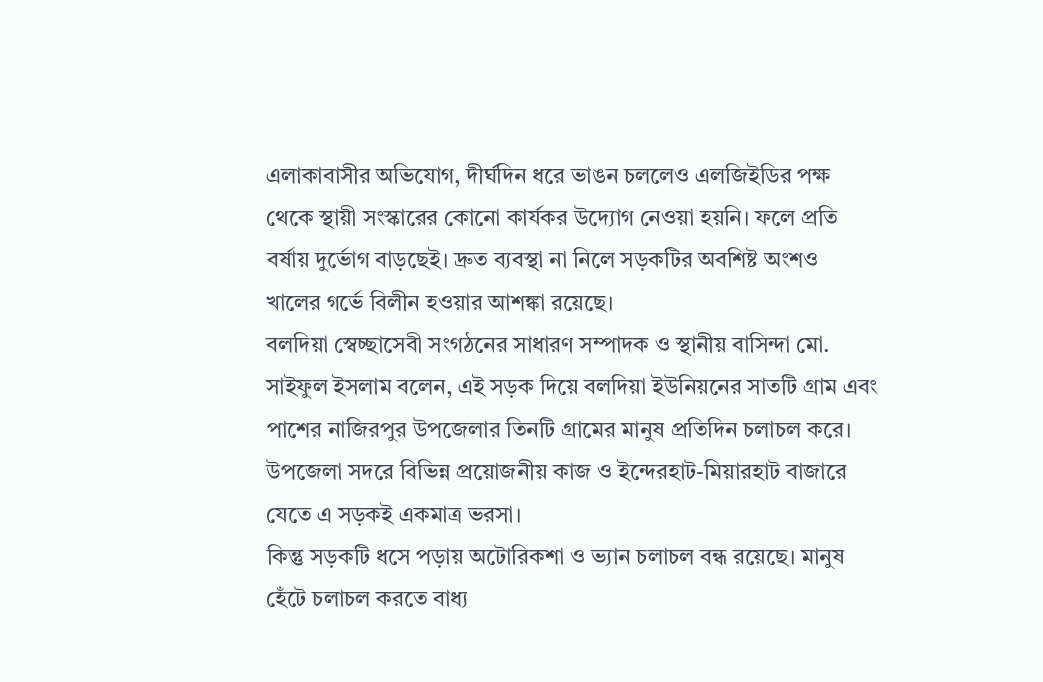এলাকাবাসীর অভিযোগ, দীর্ঘদিন ধরে ভাঙন চললেও এলজিইডির পক্ষ থেকে স্থায়ী সংস্কারের কোনো কার্যকর উদ্যোগ নেওয়া হয়নি। ফলে প্রতি বর্ষায় দুর্ভোগ বাড়ছেই। দ্রুত ব্যবস্থা না নিলে সড়কটির অবশিষ্ট অংশও খালের গর্ভে বিলীন হওয়ার আশঙ্কা রয়েছে।
বলদিয়া স্বেচ্ছাসেবী সংগঠনের সাধারণ সম্পাদক ও স্থানীয় বাসিন্দা মো. সাইফুল ইসলাম বলেন, এই সড়ক দিয়ে বলদিয়া ইউনিয়নের সাতটি গ্রাম এবং পাশের নাজিরপুর উপজেলার তিনটি গ্রামের মানুষ প্রতিদিন চলাচল করে। উপজেলা সদরে বিভিন্ন প্রয়োজনীয় কাজ ও ইন্দেরহাট-মিয়ারহাট বাজারে যেতে এ সড়কই একমাত্র ভরসা।
কিন্তু সড়কটি ধসে পড়ায় অটোরিকশা ও ভ্যান চলাচল বন্ধ রয়েছে। মানুষ হেঁটে চলাচল করতে বাধ্য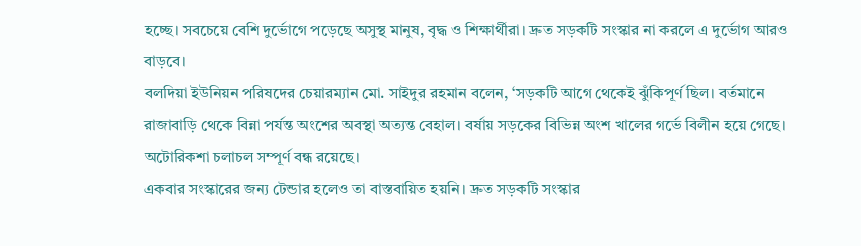হচ্ছে। সবচেয়ে বেশি দুর্ভোগে পড়েছে অসুস্থ মানুষ, বৃদ্ধ ও শিক্ষার্থীরা। দ্রুত সড়কটি সংস্কার না করলে এ দুর্ভোগ আরও বাড়বে।
বলদিয়া ইউনিয়ন পরিষদের চেয়ারম্যান মো. সাইদুর রহমান বলেন, ‘সড়কটি আগে থেকেই ঝুঁকিপূর্ণ ছিল। বর্তমানে রাজাবাড়ি থেকে বিন্না পর্যন্ত অংশের অবস্থা অত্যন্ত বেহাল। বর্ষায় সড়কের বিভিন্ন অংশ খালের গর্ভে বিলীন হয়ে গেছে। অটোরিকশা চলাচল সম্পূর্ণ বন্ধ রয়েছে।
একবার সংস্কারের জন্য টেন্ডার হলেও তা বাস্তবায়িত হয়নি। দ্রুত সড়কটি সংস্কার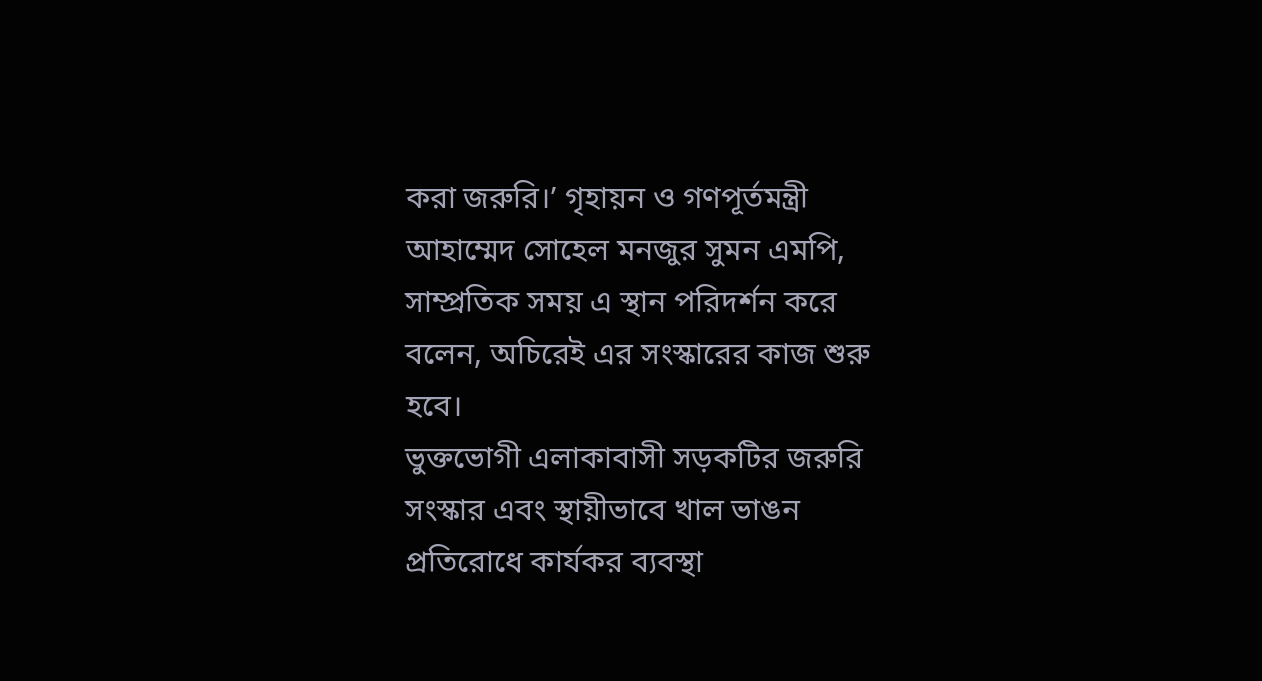করা জরুরি।’ গৃহায়ন ও গণপূর্তমন্ত্রী আহাম্মেদ সোহেল মনজুর সুমন এমপি, সাম্প্রতিক সময় এ স্থান পরিদর্শন করে বলেন, অচিরেই এর সংস্কারের কাজ শুরু হবে।
ভুক্তভোগী এলাকাবাসী সড়কটির জরুরি সংস্কার এবং স্থায়ীভাবে খাল ভাঙন প্রতিরোধে কার্যকর ব্যবস্থা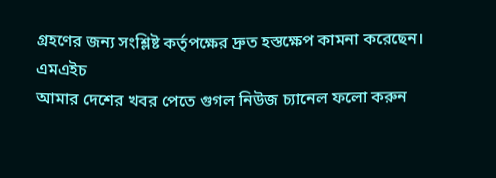গ্রহণের জন্য সংশ্লিষ্ট কর্তৃপক্ষের দ্রুত হস্তক্ষেপ কামনা করেছেন।
এমএইচ
আমার দেশের খবর পেতে গুগল নিউজ চ্যানেল ফলো করুন